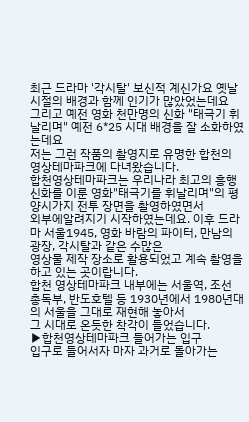최근 드라마 '각시탈' 보신적 계신가요 옛날 시절의 배경과 함께 인기가 많았었는데요
그리고 예전 영화 천만명의 신화 "태극기 휘날리며" 예전 6*25 시대 배경을 잘 소화하였는데요
저는 그런 작품의 촬영지로 유명한 합천의 영상테마파크에 다녀왔습니다.
합천영상테마파크는 우리나라 최고의 흥행신화를 이룬 영화"태극기를 휘날리며"의 평양시가지 전투 장면을 촬영하였면서
외부에알려지기 시작하였는데요. 이후 드라마 서울1945, 영화 바람의 파이터, 만남의 광장, 각시탈과 같은 수많은
영상물 제작 장소로 활용되었고 계속 촬영을 하고 있는 곳이랍니다.
합천 영상테마파크 내부에는 서울역, 조선 총독부, 반도호텔 등 1930년에서 1980년대의 서울을 그대로 재현해 놓아서
그 시대로 온듯한 착각이 들었습니다.
▶합천영상테마파크 들어가는 입구
입구로 들어서자 마자 과거로 돌아가는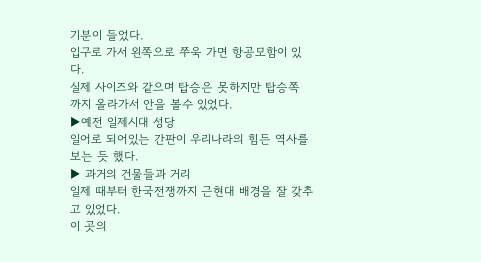기분이 들었다.
입구로 가서 왼쪽으로 쭈욱 가면 항공모함이 있다.
실제 사이즈와 같으며 탑승은 못하지만 탑승쪽 까지 올라가서 안을 볼수 있었다.
▶예전 일제시대 성당
일어로 되어있는 간판이 우리나라의 힘든 역사를 보는 듯 했다.
▶ 과거의 건물들과 거리
일제 때부터 한국전쟁까지 근현대 배경을 잘 갖추고 있었다.
이 곳의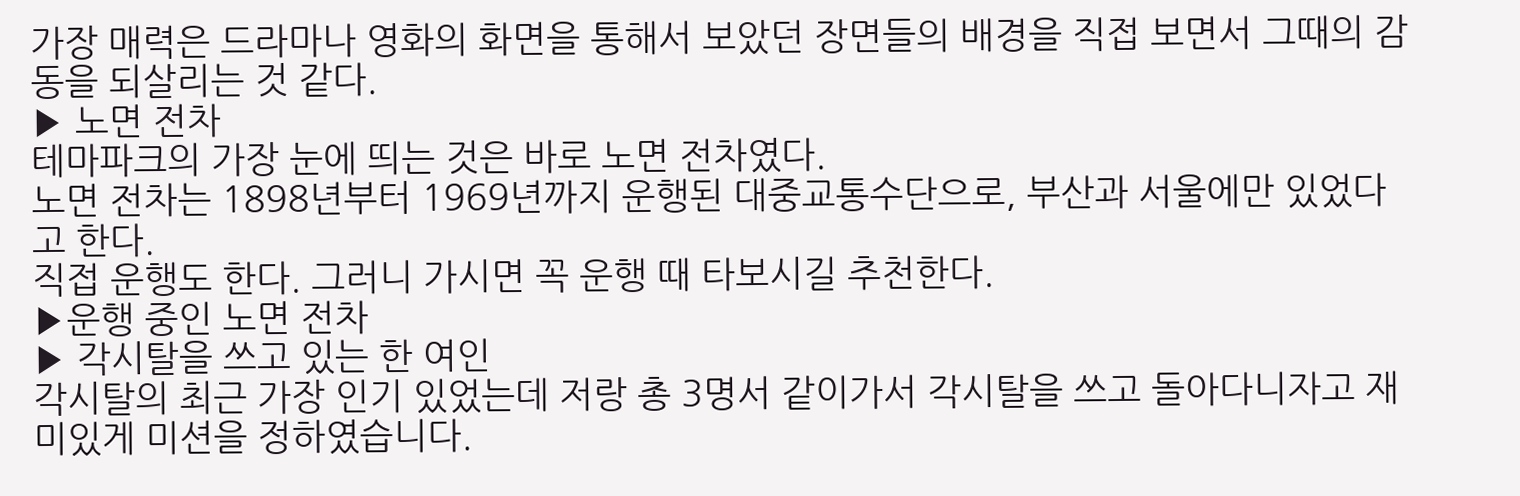가장 매력은 드라마나 영화의 화면을 통해서 보았던 장면들의 배경을 직접 보면서 그때의 감동을 되살리는 것 같다.
▶ 노면 전차
테마파크의 가장 눈에 띄는 것은 바로 노면 전차였다.
노면 전차는 1898년부터 1969년까지 운행된 대중교통수단으로, 부산과 서울에만 있었다고 한다.
직접 운행도 한다. 그러니 가시면 꼭 운행 때 타보시길 추천한다.
▶운행 중인 노면 전차
▶ 각시탈을 쓰고 있는 한 여인
각시탈의 최근 가장 인기 있었는데 저랑 총 3명서 같이가서 각시탈을 쓰고 돌아다니자고 재미있게 미션을 정하였습니다.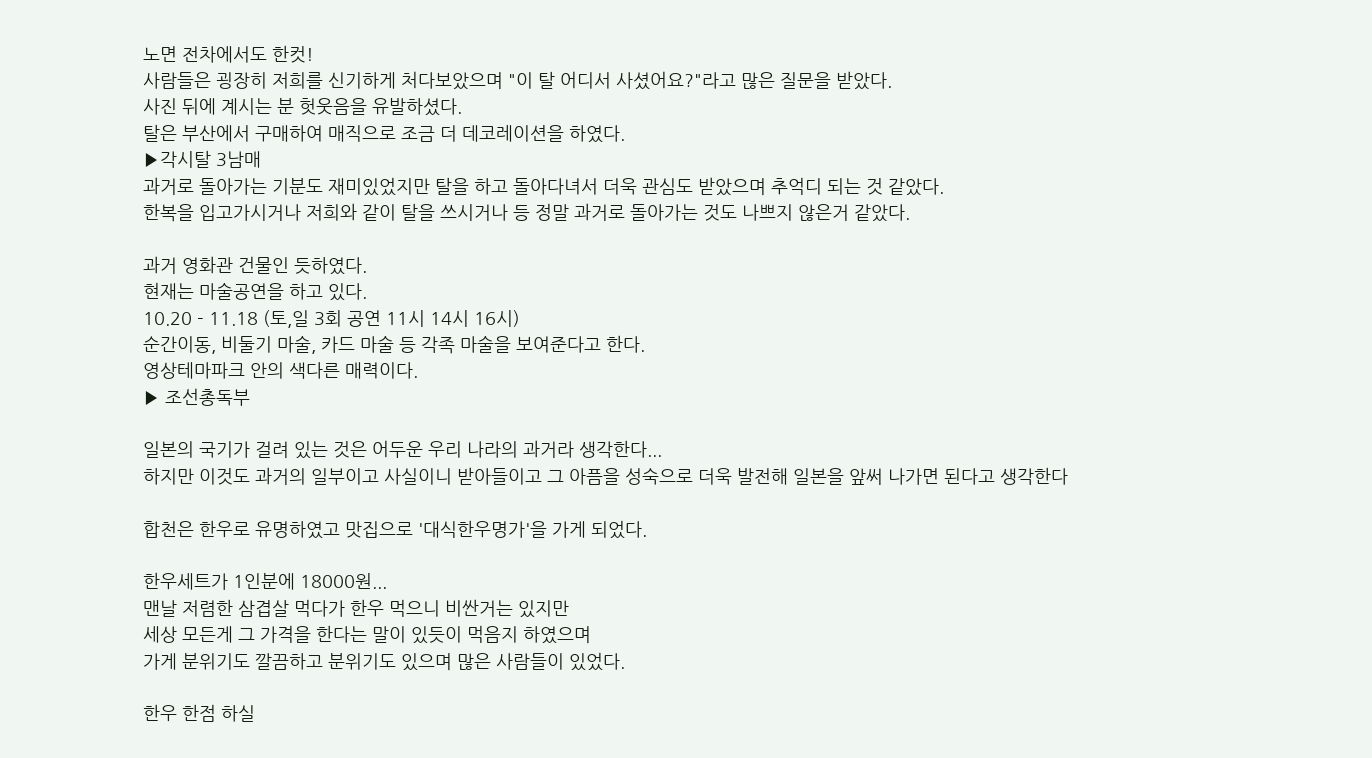노면 전차에서도 한컷!
사람들은 굉장히 저희를 신기하게 처다보았으며 "이 탈 어디서 사셨어요?"라고 많은 질문을 받았다.
사진 뒤에 계시는 분 헛웃음을 유발하셨다.
탈은 부산에서 구매하여 매직으로 조금 더 데코레이션을 하였다.
▶각시탈 3남매
과거로 돌아가는 기분도 재미있었지만 탈을 하고 돌아다녀서 더욱 관심도 받았으며 추억디 되는 것 같았다.
한복을 입고가시거나 저희와 같이 탈을 쓰시거나 등 정말 과거로 돌아가는 것도 나쁘지 않은거 같았다.

과거 영화관 건물인 듯하였다.
현재는 마술공연을 하고 있다.
10.20 - 11.18 (토,일 3회 공연 11시 14시 16시)
순간이동, 비둘기 마술, 카드 마술 등 각족 마술을 보여준다고 한다.
영상테마파크 안의 색다른 매력이다.
▶ 조선총독부

일본의 국기가 걸려 있는 것은 어두운 우리 나라의 과거라 생각한다...
하지만 이것도 과거의 일부이고 사실이니 받아들이고 그 아픔을 성숙으로 더욱 발전해 일본을 앞써 나가면 된다고 생각한다

합천은 한우로 유명하였고 맛집으로 '대식한우명가'을 가게 되었다.

한우세트가 1인분에 18000원...
맨날 저렴한 삼겹살 먹다가 한우 먹으니 비싼거는 있지만
세상 모든게 그 가격을 한다는 말이 있듯이 먹음지 하였으며
가게 분위기도 깔끔하고 분위기도 있으며 많은 사람들이 있었다.

한우 한점 하실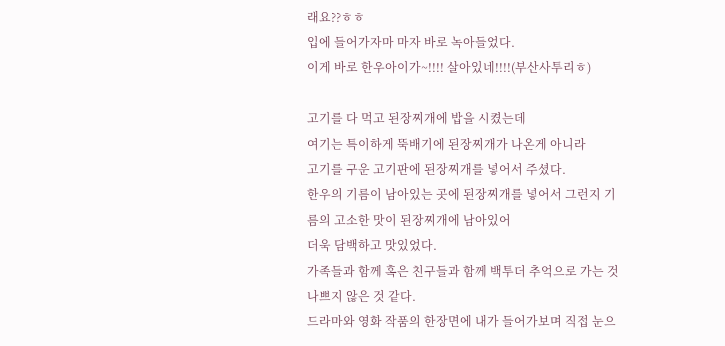래요??ㅎㅎ
입에 들어가자마 마자 바로 녹아들었다.
이게 바로 한우아이가~!!!! 살아있네!!!!(부산사투리ㅎ)

고기를 다 먹고 된장찌개에 밥을 시켰는데
여기는 특이하게 뚝배기에 된장찌개가 나온게 아니라
고기를 구운 고기판에 된장찌개를 넣어서 주셨다.
한우의 기름이 남아있는 곳에 된장찌개를 넣어서 그런지 기름의 고소한 맛이 된장찌개에 남아있어
더욱 담백하고 맛있었다.
가족들과 함께 혹은 친구들과 함께 백투더 추억으로 가는 것 나쁘지 않은 것 같다.
드라마와 영화 작품의 한장면에 내가 들어가보며 직접 눈으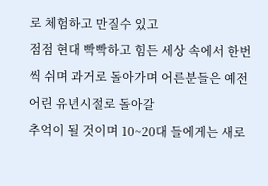로 체험하고 만질수 있고
점점 현대 빡빡하고 힘든 세상 속에서 한번씩 쉬며 과거로 돌아가며 어른분들은 예전 어린 유년시절로 돌아갈
추억이 될 것이며 10~20대 들에게는 새로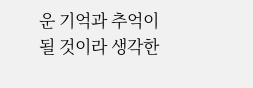운 기억과 추억이 될 것이라 생각한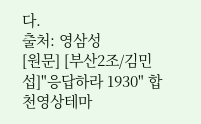다.
출처: 영삼성
[원문] [부산2조/김민섭]"응답하라 1930" 합천영상테마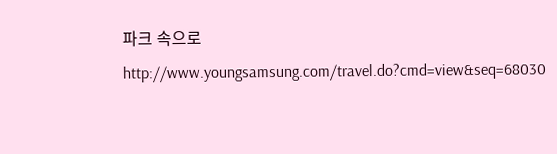파크 속으로
http://www.youngsamsung.com/travel.do?cmd=view&seq=68030